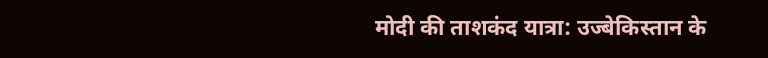मोदी की ताशकंद यात्रा: उज्बेकिस्तान के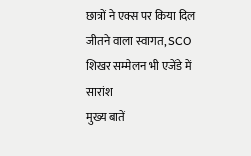छात्रों ने एक्स पर किया दिल जीतने वाला स्वागत, SCO शिखर सम्मेलन भी एजेंडे में
सारांश
मुख्य बातें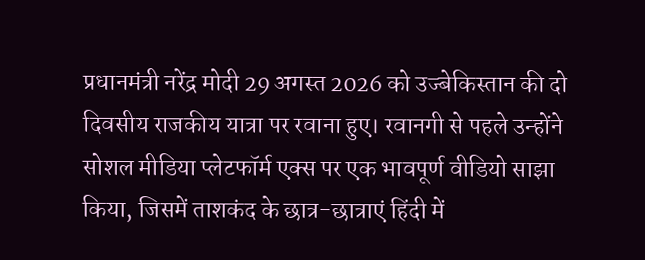प्रधानमंत्री नरेंद्र मोदी 29 अगस्त 2026 को उज्बेकिस्तान की दो दिवसीय राजकीय यात्रा पर रवाना हुए। रवानगी से पहले उन्होंने सोशल मीडिया प्लेटफॉर्म एक्स पर एक भावपूर्ण वीडियो साझा किया, जिसमें ताशकंद के छात्र-छात्राएं हिंदी में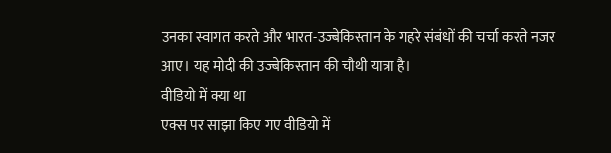उनका स्वागत करते और भारत-उज्बेकिस्तान के गहरे संबंधों की चर्चा करते नजर आए। यह मोदी की उज्बेकिस्तान की चौथी यात्रा है।
वीडियो में क्या था
एक्स पर साझा किए गए वीडियो में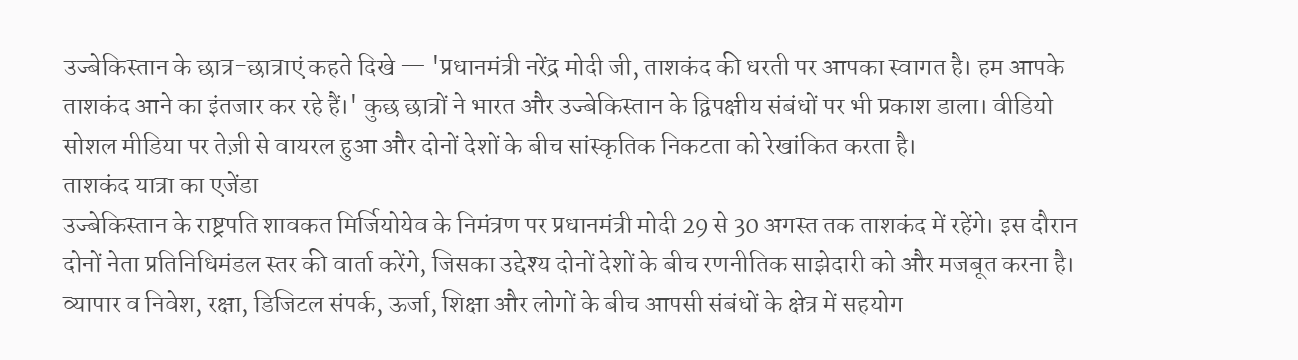उज्बेकिस्तान के छात्र-छात्राएं कहते दिखे — 'प्रधानमंत्री नरेंद्र मोदी जी, ताशकंद की धरती पर आपका स्वागत है। हम आपके ताशकंद आने का इंतजार कर रहे हैं।' कुछ छात्रों ने भारत और उज्बेकिस्तान के द्विपक्षीय संबंधों पर भी प्रकाश डाला। वीडियो सोशल मीडिया पर तेज़ी से वायरल हुआ और दोनों देशों के बीच सांस्कृतिक निकटता को रेखांकित करता है।
ताशकंद यात्रा का एजेंडा
उज्बेकिस्तान के राष्ट्रपति शावकत मिर्जियोयेव के निमंत्रण पर प्रधानमंत्री मोदी 29 से 30 अगस्त तक ताशकंद में रहेंगे। इस दौरान दोनों नेता प्रतिनिधिमंडल स्तर की वार्ता करेंगे, जिसका उद्देश्य दोनों देशों के बीच रणनीतिक साझेदारी को और मजबूत करना है। व्यापार व निवेश, रक्षा, डिजिटल संपर्क, ऊर्जा, शिक्षा और लोगों के बीच आपसी संबंधों के क्षेत्र में सहयोग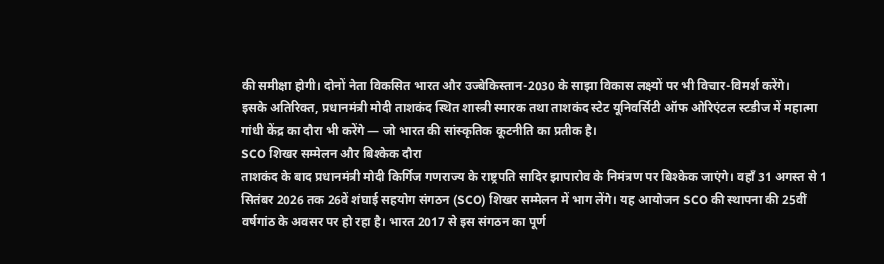की समीक्षा होगी। दोनों नेता विकसित भारत और उज्बेकिस्तान-2030 के साझा विकास लक्ष्यों पर भी विचार-विमर्श करेंगे।
इसके अतिरिक्त, प्रधानमंत्री मोदी ताशकंद स्थित शास्त्री स्मारक तथा ताशकंद स्टेट यूनिवर्सिटी ऑफ ओरिएंटल स्टडीज में महात्मा गांधी केंद्र का दौरा भी करेंगे — जो भारत की सांस्कृतिक कूटनीति का प्रतीक है।
SCO शिखर सम्मेलन और बिश्केक दौरा
ताशकंद के बाद प्रधानमंत्री मोदी किर्गिज गणराज्य के राष्ट्रपति सादिर झापारोव के निमंत्रण पर बिश्केक जाएंगे। वहाँ 31 अगस्त से 1 सितंबर 2026 तक 26वें शंघाई सहयोग संगठन (SCO) शिखर सम्मेलन में भाग लेंगे। यह आयोजन SCO की स्थापना की 25वीं वर्षगांठ के अवसर पर हो रहा है। भारत 2017 से इस संगठन का पूर्ण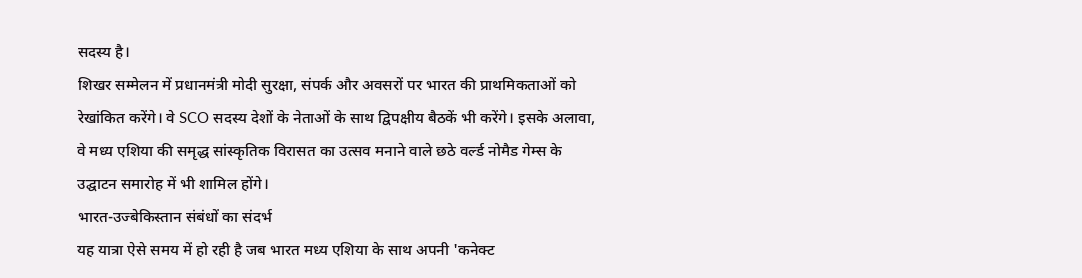सदस्य है।
शिखर सम्मेलन में प्रधानमंत्री मोदी सुरक्षा, संपर्क और अवसरों पर भारत की प्राथमिकताओं को रेखांकित करेंगे। वे SCO सदस्य देशों के नेताओं के साथ द्विपक्षीय बैठकें भी करेंगे। इसके अलावा, वे मध्य एशिया की समृद्ध सांस्कृतिक विरासत का उत्सव मनाने वाले छठे वर्ल्ड नोमैड गेम्स के उद्घाटन समारोह में भी शामिल होंगे।
भारत-उज्बेकिस्तान संबंधों का संदर्भ
यह यात्रा ऐसे समय में हो रही है जब भारत मध्य एशिया के साथ अपनी 'कनेक्ट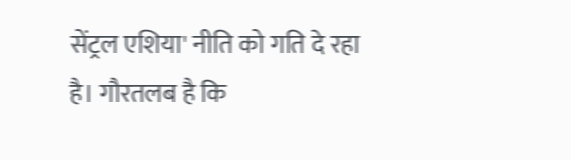सेंट्रल एशिया' नीति को गति दे रहा है। गौरतलब है कि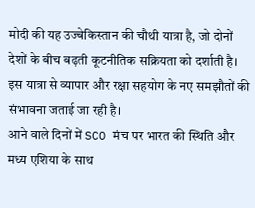मोदी की यह उज्बेकिस्तान की चौथी यात्रा है, जो दोनों देशों के बीच बढ़ती कूटनीतिक सक्रियता को दर्शाती है। इस यात्रा से व्यापार और रक्षा सहयोग के नए समझौतों की संभावना जताई जा रही है।
आने वाले दिनों में SCO मंच पर भारत की स्थिति और मध्य एशिया के साथ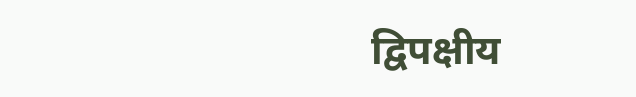द्विपक्षीय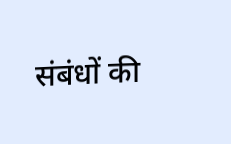संबंधों की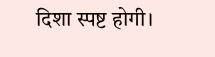दिशा स्पष्ट होगी।